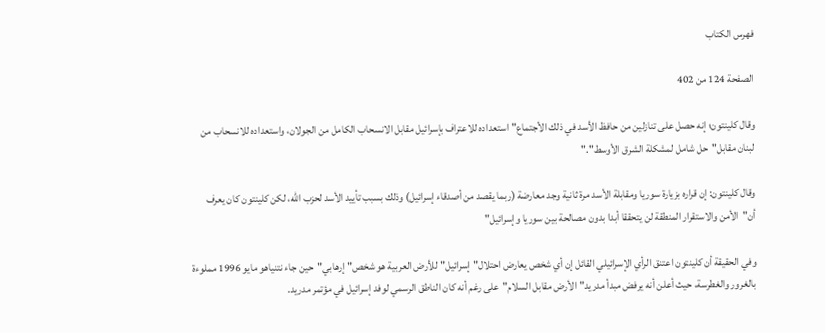فهرس الكتاب

الصفحة 124 من 402

وقال كلينتون؛ إنه حصل على تنازلين من حافظ الأسد في ذلك الأجتماع"استعداده للاعتراف بإسرائيل مقابل الانسحاب الكامل من الجولان، واستعداده للانسحاب من لبنان مقابل"حل شامل لمشكلة الشرق الأوسط"."

وقال كلينتون: إن قراره بزيارة سوريا ومقابلة الأسد مرة ثانية وجد معارضة (ربما يقصد من أصدقاء إسرائيل) وذلك بسبب تأييد الأسد لحزب الله، لكن كلينتون كان يعرف أن"الأمن والاستقرار المنطقة لن يتحققا أبدا بدون مصالحة بين سوريا وإسرائيل"

وفي الحقيقة أن كلينتون اعتنق الرأي الإسرائيلي القائل إن أي شخص يعارض احتلال"إسرائيل"للأرض العربية هو شخص"إرهابي"حين جاء نتنياهو مايو 1996 مملوءة بالغرور والغطرسة، حيث أعلن أنه يرفض مبدأ مدريد"الأرض مقابل السلام"على رغم أنه كان الناطق الرسمي لوفد إسرائيل في مؤتمر مدريد.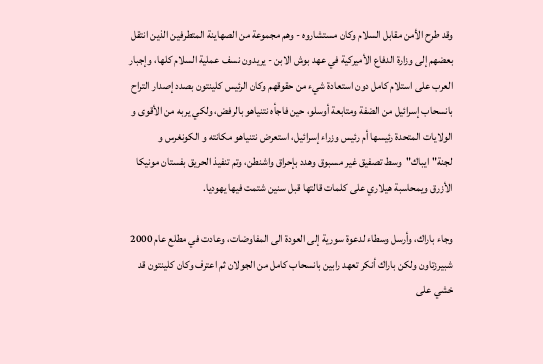وقد طرح الأمن مقابل السلام وكان مستشاروه - وهم مجموعة من الصهاينة المتطرفين الذين انتقل بعضهم إلى وزارة الدفاع الأميركية في عهد بوش الابن - يريدون نسف عملية السلام كلها، وإجبار العرب على استلام كامل دون استعادة شيء من حقوقهم وكان الرئيس كلينتون بصدد إصدار التراح بانسحاب إسرائيل من الضفة ومتابعة أوسلو، حين فاجأه نتنياهو بالرفض، ولكي يربه من الأقوى و الولايات المتحدة رئيسها أم رئيس وزراء إسرائيل، استعرض نتنياهو مكانته و الكونغرس و لجنة"ايباك"وسط تصفيق غير مسبوق وهدد بإحراق واشنطن، وتم تنفيذ الحريق بفستان مونيكا الأزرق ويمحاسبة هيلاري على كلمات قالتها قبل سنين شتمت فيها يهوديا.

وجاء باراك، وأرسل وسطاء لدعوة سورية إلى العودة الى المفاوضات، وعادت في مطلع عام 2000 شبيرزتاون ولكن باراك أنكر تعهد رابين بانسحاب كامل من الجولان ثم اعترف وكان كلينتون قد خشي على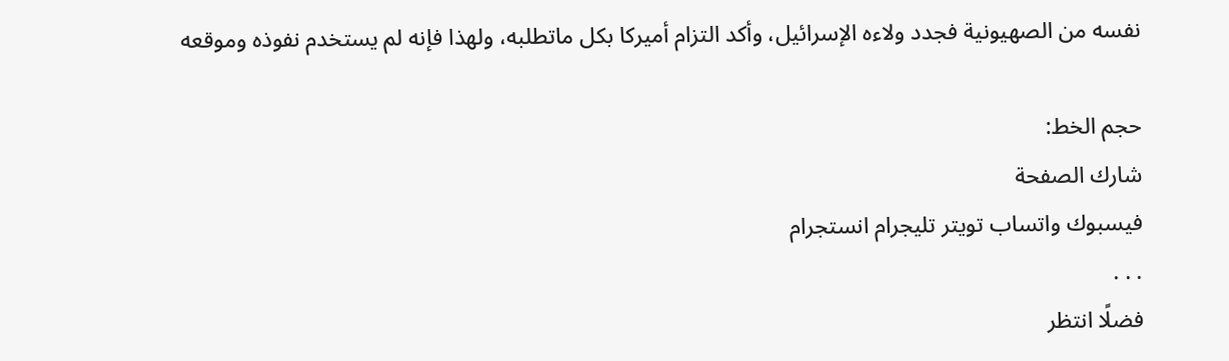نفسه من الصهيونية فجدد ولاءه الإسرائيل، وأكد التزام أميركا بكل ماتطلبه، ولهذا فإنه لم يستخدم نفوذه وموقعه

حجم الخط:
شارك الصفحة
فيسبوك واتساب تويتر تليجرام انستجرام
. . .
فضلًا انتظر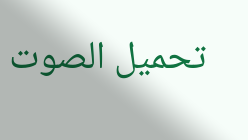تحميل الصوت